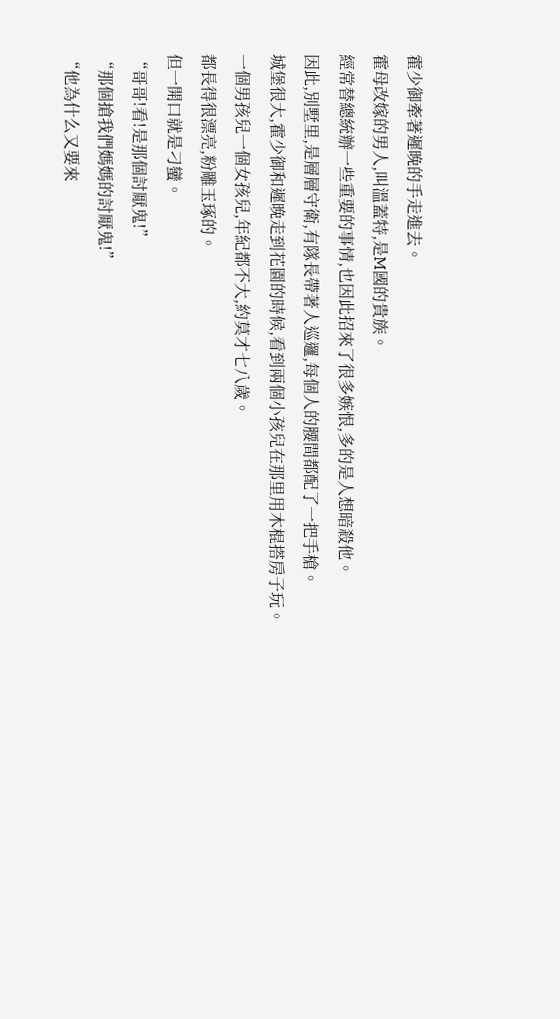霍少御牽著遲晚的手走進去。
霍母改嫁的男人,叫溫蓋特,是M國的貴族。
經常替總統辦一些重要的事情,也因此招來了很多嫉恨,多的是人想暗殺他。
因此,別墅里,是層層守衛,有隊長帶著人巡邏,每個人的腰間都配了一把手槍。
城堡很大,霍少御和遲晚走到花園的時候,看到兩個小孩兒在那里用木棍搭房子玩。
一個男孩兒一個女孩兒,年紀都不大,約莫才七八歲。
都長得很漂亮,粉雕玉琢的。
但一開口就是刁蠻。
“哥哥!看!是那個討厭鬼!”
“那個搶我們媽媽的討厭鬼!”
“他為什么又要來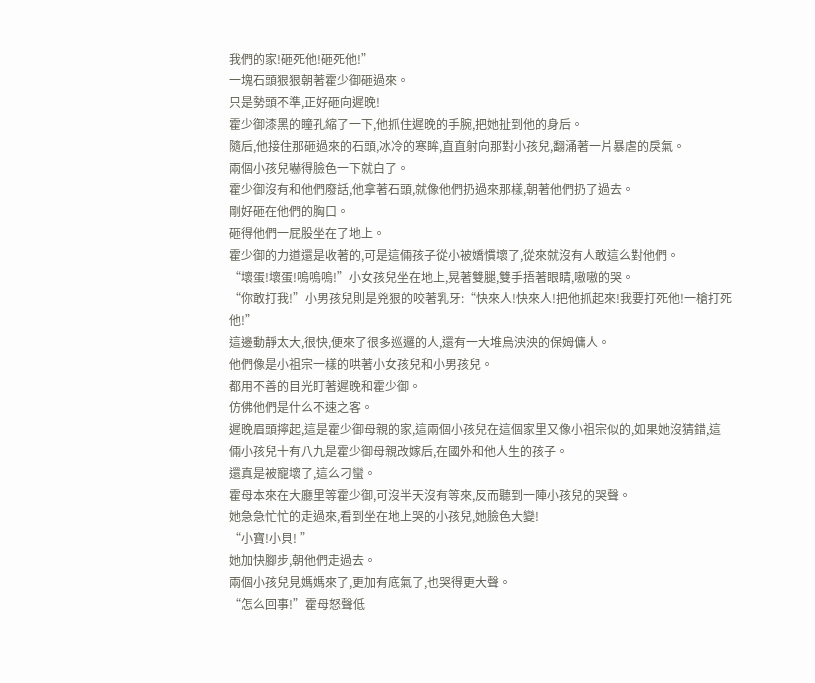我們的家!砸死他!砸死他!”
一塊石頭狠狠朝著霍少御砸過來。
只是勢頭不準,正好砸向遲晚!
霍少御漆黑的瞳孔縮了一下,他抓住遲晚的手腕,把她扯到他的身后。
隨后,他接住那砸過來的石頭,冰冷的寒眸,直直射向那對小孩兒,翻涌著一片暴虐的戾氣。
兩個小孩兒嚇得臉色一下就白了。
霍少御沒有和他們廢話,他拿著石頭,就像他們扔過來那樣,朝著他們扔了過去。
剛好砸在他們的胸口。
砸得他們一屁股坐在了地上。
霍少御的力道還是收著的,可是這倆孩子從小被嬌慣壞了,從來就沒有人敢這么對他們。
“壞蛋!壞蛋!嗚嗚嗚!”小女孩兒坐在地上,晃著雙腿,雙手捂著眼睛,嗷嗷的哭。
“你敢打我!”小男孩兒則是兇狠的咬著乳牙:“快來人!快來人!把他抓起來!我要打死他!一槍打死他!”
這邊動靜太大,很快,便來了很多巡邏的人,還有一大堆烏泱泱的保姆傭人。
他們像是小祖宗一樣的哄著小女孩兒和小男孩兒。
都用不善的目光盯著遲晚和霍少御。
仿佛他們是什么不速之客。
遲晚眉頭擰起,這是霍少御母親的家,這兩個小孩兒在這個家里又像小祖宗似的,如果她沒猜錯,這倆小孩兒十有八九是霍少御母親改嫁后,在國外和他人生的孩子。
還真是被寵壞了,這么刁蠻。
霍母本來在大廳里等霍少御,可沒半天沒有等來,反而聽到一陣小孩兒的哭聲。
她急急忙忙的走過來,看到坐在地上哭的小孩兒,她臉色大變!
“小寶!小貝! ”
她加快腳步,朝他們走過去。
兩個小孩兒見媽媽來了,更加有底氣了,也哭得更大聲。
“怎么回事!”霍母怒聲低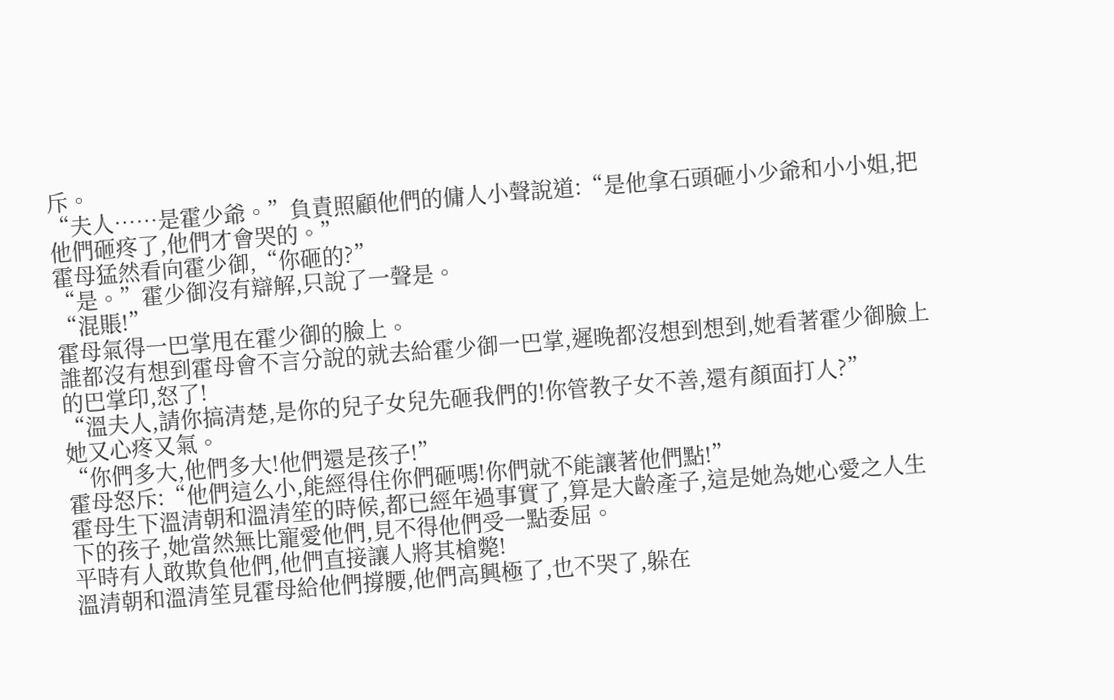斥。
“夫人……是霍少爺。”負責照顧他們的傭人小聲說道:“是他拿石頭砸小少爺和小小姐,把他們砸疼了,他們才會哭的。”
霍母猛然看向霍少御,“你砸的?”
“是。”霍少御沒有辯解,只說了一聲是。
“混賬!”
霍母氣得一巴掌甩在霍少御的臉上。
誰都沒有想到霍母會不言分說的就去給霍少御一巴掌,遲晚都沒想到想到,她看著霍少御臉上的巴掌印,怒了!
“溫夫人,請你搞清楚,是你的兒子女兒先砸我們的!你管教子女不善,還有顏面打人?”
她又心疼又氣。
“你們多大,他們多大!他們還是孩子!”
霍母怒斥:“他們這么小,能經得住你們砸嗎!你們就不能讓著他們點!”
霍母生下溫清朝和溫清笙的時候,都已經年過事實了,算是大齡產子,這是她為她心愛之人生下的孩子,她當然無比寵愛他們,見不得他們受一點委屈。
平時有人敢欺負他們,他們直接讓人將其槍斃!
溫清朝和溫清笙見霍母給他們撐腰,他們高興極了,也不哭了,躲在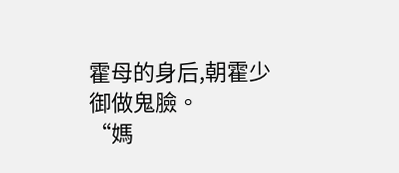霍母的身后,朝霍少御做鬼臉。
“媽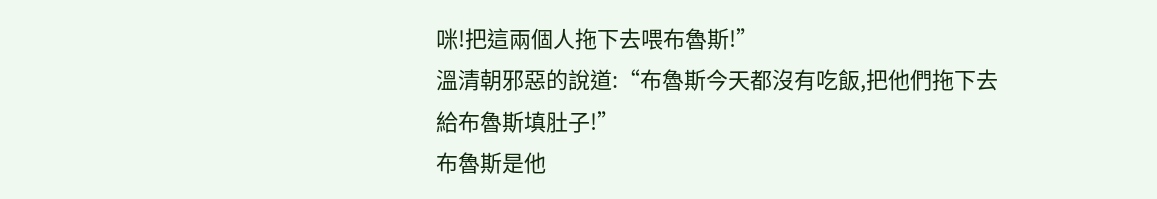咪!把這兩個人拖下去喂布魯斯!”
溫清朝邪惡的說道:“布魯斯今天都沒有吃飯,把他們拖下去給布魯斯填肚子!”
布魯斯是他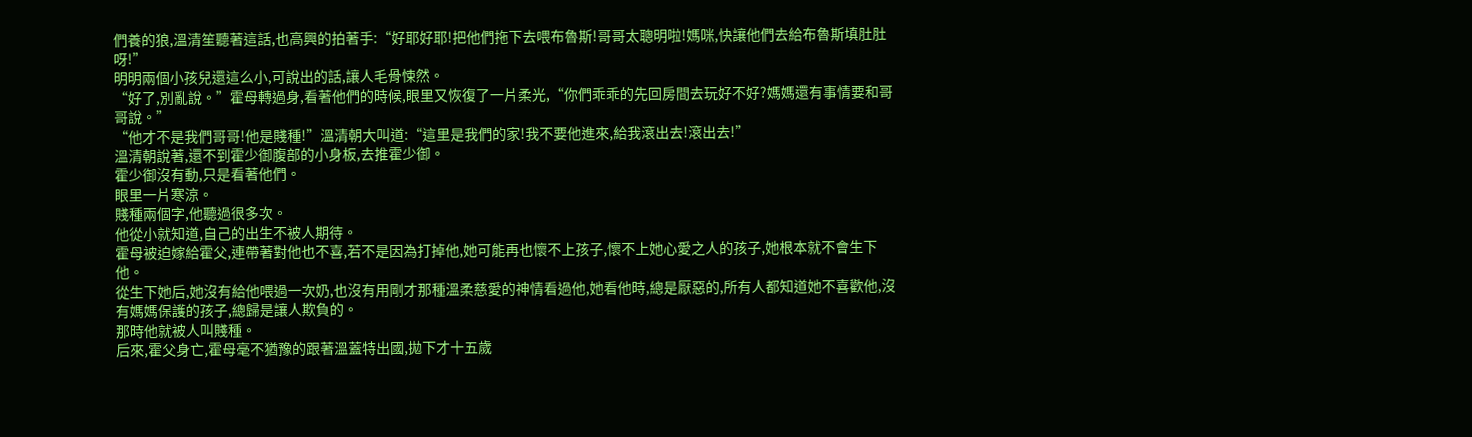們養的狼,溫清笙聽著這話,也高興的拍著手:“好耶好耶!把他們拖下去喂布魯斯!哥哥太聰明啦!媽咪,快讓他們去給布魯斯填肚肚呀!”
明明兩個小孩兒還這么小,可說出的話,讓人毛骨悚然。
“好了,別亂說。”霍母轉過身,看著他們的時候,眼里又恢復了一片柔光,“你們乖乖的先回房間去玩好不好?媽媽還有事情要和哥哥說。”
“他才不是我們哥哥!他是賤種!”溫清朝大叫道:“這里是我們的家!我不要他進來,給我滾出去!滾出去!”
溫清朝說著,還不到霍少御腹部的小身板,去推霍少御。
霍少御沒有動,只是看著他們。
眼里一片寒涼。
賤種兩個字,他聽過很多次。
他從小就知道,自己的出生不被人期待。
霍母被迫嫁給霍父,連帶著對他也不喜,若不是因為打掉他,她可能再也懷不上孩子,懷不上她心愛之人的孩子,她根本就不會生下他。
從生下她后,她沒有給他喂過一次奶,也沒有用剛才那種溫柔慈愛的神情看過他,她看他時,總是厭惡的,所有人都知道她不喜歡他,沒有媽媽保護的孩子,總歸是讓人欺負的。
那時他就被人叫賤種。
后來,霍父身亡,霍母毫不猶豫的跟著溫蓋特出國,拋下才十五歲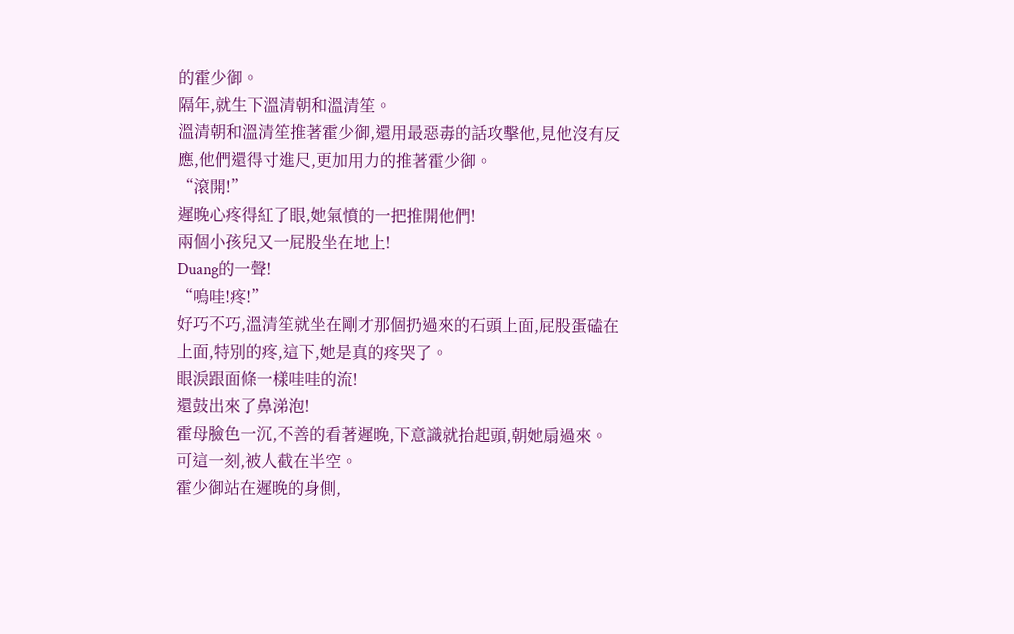的霍少御。
隔年,就生下溫清朝和溫清笙。
溫清朝和溫清笙推著霍少御,還用最惡毒的話攻擊他,見他沒有反應,他們還得寸進尺,更加用力的推著霍少御。
“滾開!”
遲晚心疼得紅了眼,她氣憤的一把推開他們!
兩個小孩兒又一屁股坐在地上!
Duang的一聲!
“嗚哇!疼!”
好巧不巧,溫清笙就坐在剛才那個扔過來的石頭上面,屁股蛋磕在上面,特別的疼,這下,她是真的疼哭了。
眼淚跟面條一樣哇哇的流!
還鼓出來了鼻涕泡!
霍母臉色一沉,不善的看著遲晚,下意識就抬起頭,朝她扇過來。
可這一刻,被人截在半空。
霍少御站在遲晚的身側,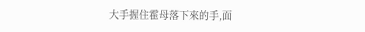大手握住霍母落下來的手,面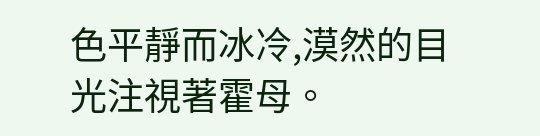色平靜而冰冷,漠然的目光注視著霍母。